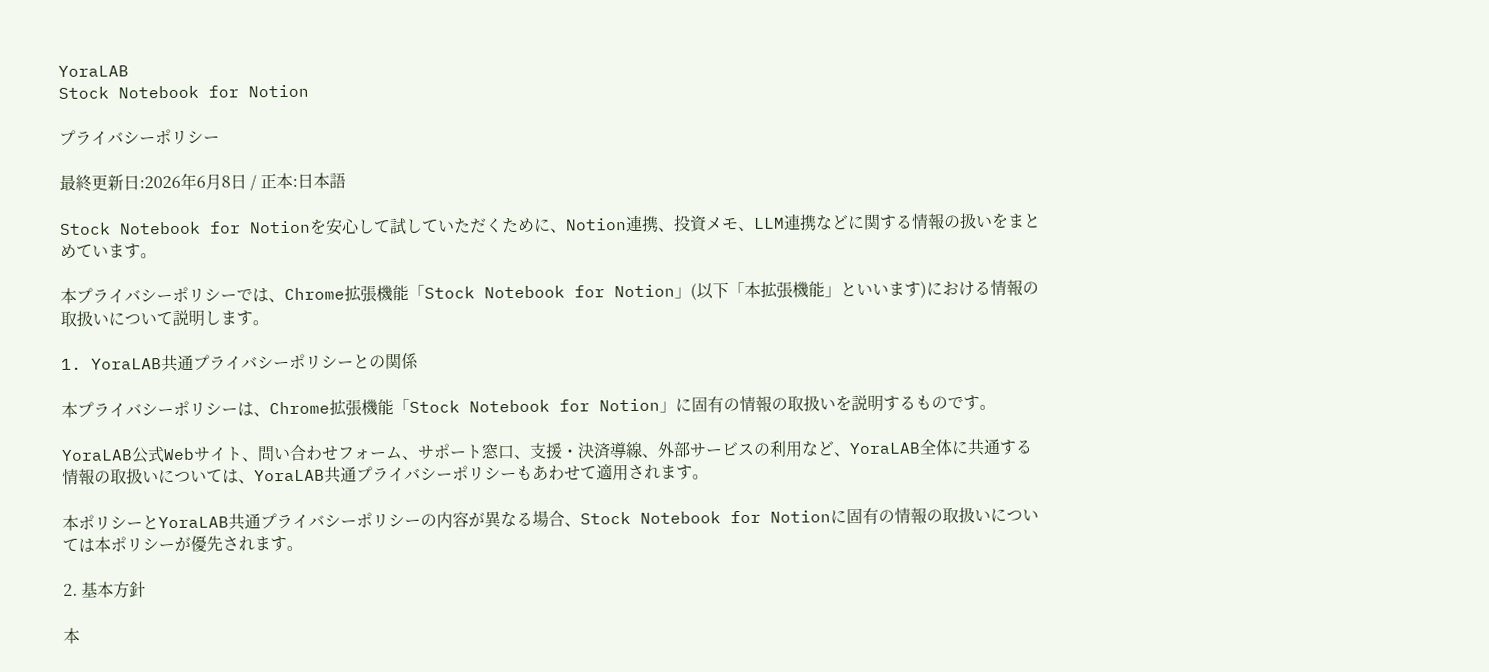YoraLAB
Stock Notebook for Notion

プライバシーポリシー

最終更新日:2026年6月8日 / 正本:日本語

Stock Notebook for Notionを安心して試していただくために、Notion連携、投資メモ、LLM連携などに関する情報の扱いをまとめています。

本プライバシーポリシーでは、Chrome拡張機能「Stock Notebook for Notion」(以下「本拡張機能」といいます)における情報の取扱いについて説明します。

1. YoraLAB共通プライバシーポリシーとの関係

本プライバシーポリシーは、Chrome拡張機能「Stock Notebook for Notion」に固有の情報の取扱いを説明するものです。

YoraLAB公式Webサイト、問い合わせフォーム、サポート窓口、支援・決済導線、外部サービスの利用など、YoraLAB全体に共通する情報の取扱いについては、YoraLAB共通プライバシーポリシーもあわせて適用されます。

本ポリシーとYoraLAB共通プライバシーポリシーの内容が異なる場合、Stock Notebook for Notionに固有の情報の取扱いについては本ポリシーが優先されます。

2. 基本方針

本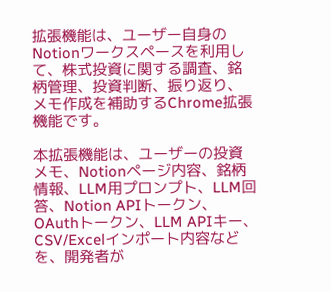拡張機能は、ユーザー自身のNotionワークスペースを利用して、株式投資に関する調査、銘柄管理、投資判断、振り返り、メモ作成を補助するChrome拡張機能です。

本拡張機能は、ユーザーの投資メモ、Notionページ内容、銘柄情報、LLM用プロンプト、LLM回答、Notion APIトークン、OAuthトークン、LLM APIキー、CSV/Excelインポート内容などを、開発者が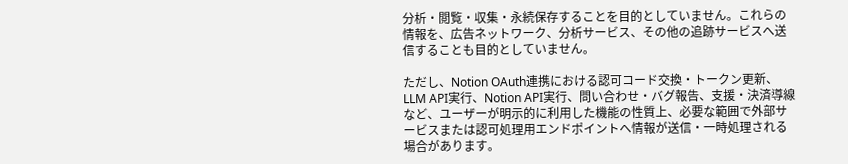分析・閲覧・収集・永続保存することを目的としていません。これらの情報を、広告ネットワーク、分析サービス、その他の追跡サービスへ送信することも目的としていません。

ただし、Notion OAuth連携における認可コード交換・トークン更新、LLM API実行、Notion API実行、問い合わせ・バグ報告、支援・決済導線など、ユーザーが明示的に利用した機能の性質上、必要な範囲で外部サービスまたは認可処理用エンドポイントへ情報が送信・一時処理される場合があります。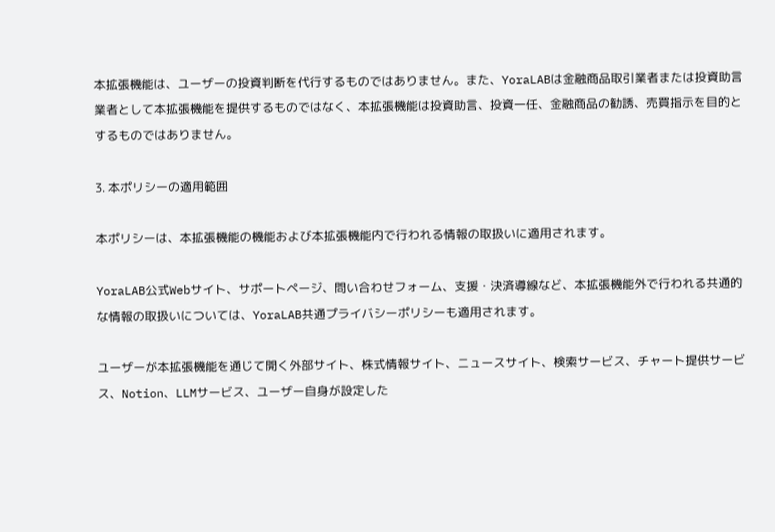本拡張機能は、ユーザーの投資判断を代行するものではありません。また、YoraLABは金融商品取引業者または投資助言業者として本拡張機能を提供するものではなく、本拡張機能は投資助言、投資一任、金融商品の勧誘、売買指示を目的とするものではありません。

3. 本ポリシーの適用範囲

本ポリシーは、本拡張機能の機能および本拡張機能内で行われる情報の取扱いに適用されます。

YoraLAB公式Webサイト、サポートページ、問い合わせフォーム、支援・決済導線など、本拡張機能外で行われる共通的な情報の取扱いについては、YoraLAB共通プライバシーポリシーも適用されます。

ユーザーが本拡張機能を通じて開く外部サイト、株式情報サイト、ニュースサイト、検索サービス、チャート提供サービス、Notion、LLMサービス、ユーザー自身が設定した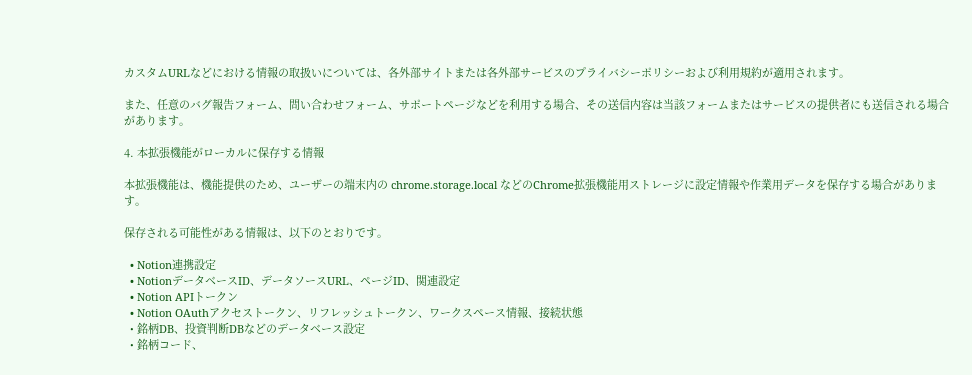カスタムURLなどにおける情報の取扱いについては、各外部サイトまたは各外部サービスのプライバシーポリシーおよび利用規約が適用されます。

また、任意のバグ報告フォーム、問い合わせフォーム、サポートページなどを利用する場合、その送信内容は当該フォームまたはサービスの提供者にも送信される場合があります。

4. 本拡張機能がローカルに保存する情報

本拡張機能は、機能提供のため、ユーザーの端末内の chrome.storage.local などのChrome拡張機能用ストレージに設定情報や作業用データを保存する場合があります。

保存される可能性がある情報は、以下のとおりです。

  • Notion連携設定
  • NotionデータベースID、データソースURL、ページID、関連設定
  • Notion APIトークン
  • Notion OAuthアクセストークン、リフレッシュトークン、ワークスペース情報、接続状態
  • 銘柄DB、投資判断DBなどのデータベース設定
  • 銘柄コード、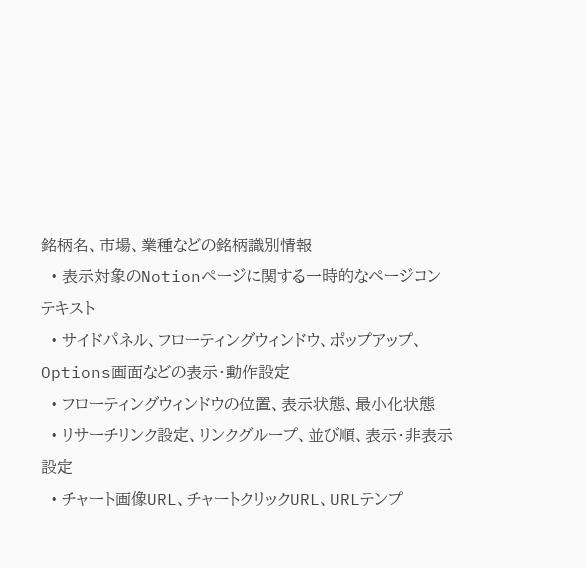銘柄名、市場、業種などの銘柄識別情報
  • 表示対象のNotionページに関する一時的なページコンテキスト
  • サイドパネル、フローティングウィンドウ、ポップアップ、Options画面などの表示・動作設定
  • フローティングウィンドウの位置、表示状態、最小化状態
  • リサーチリンク設定、リンクグループ、並び順、表示・非表示設定
  • チャート画像URL、チャートクリックURL、URLテンプ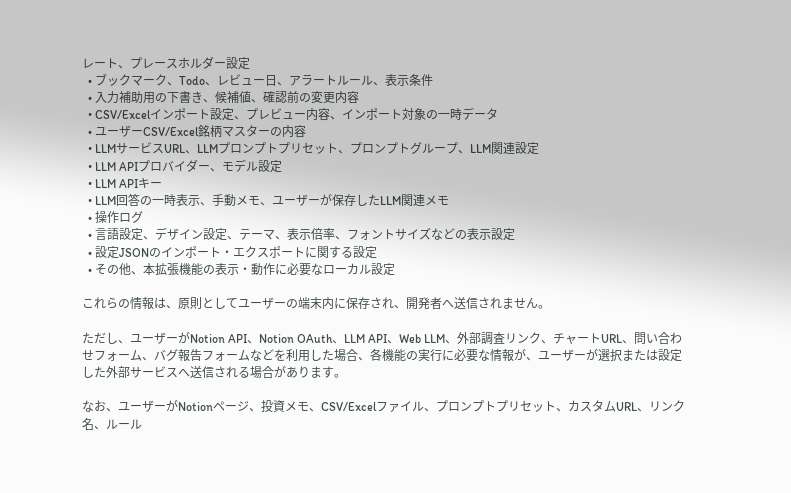レート、プレースホルダー設定
  • ブックマーク、Todo、レビュー日、アラートルール、表示条件
  • 入力補助用の下書き、候補値、確認前の変更内容
  • CSV/Excelインポート設定、プレビュー内容、インポート対象の一時データ
  • ユーザーCSV/Excel銘柄マスターの内容
  • LLMサービスURL、LLMプロンプトプリセット、プロンプトグループ、LLM関連設定
  • LLM APIプロバイダー、モデル設定
  • LLM APIキー
  • LLM回答の一時表示、手動メモ、ユーザーが保存したLLM関連メモ
  • 操作ログ
  • 言語設定、デザイン設定、テーマ、表示倍率、フォントサイズなどの表示設定
  • 設定JSONのインポート・エクスポートに関する設定
  • その他、本拡張機能の表示・動作に必要なローカル設定

これらの情報は、原則としてユーザーの端末内に保存され、開発者へ送信されません。

ただし、ユーザーがNotion API、Notion OAuth、LLM API、Web LLM、外部調査リンク、チャートURL、問い合わせフォーム、バグ報告フォームなどを利用した場合、各機能の実行に必要な情報が、ユーザーが選択または設定した外部サービスへ送信される場合があります。

なお、ユーザーがNotionページ、投資メモ、CSV/Excelファイル、プロンプトプリセット、カスタムURL、リンク名、ルール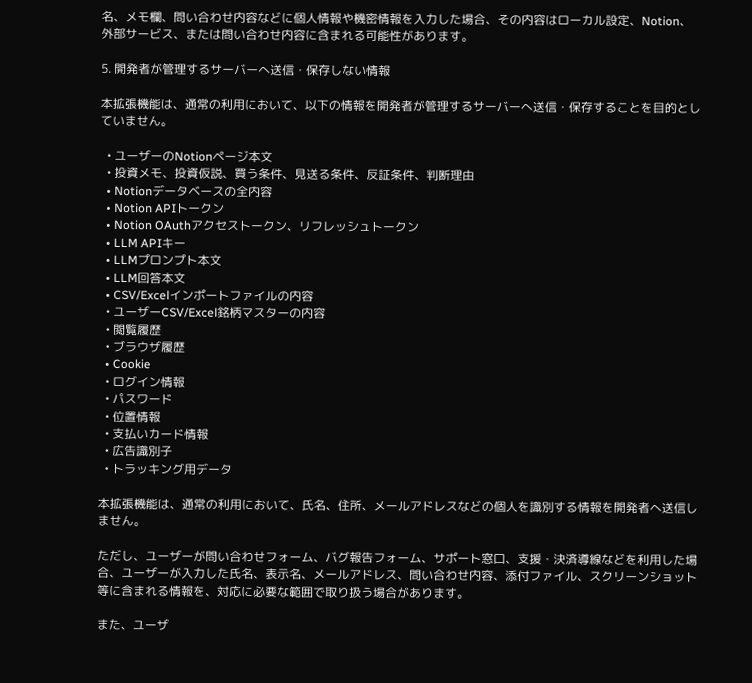名、メモ欄、問い合わせ内容などに個人情報や機密情報を入力した場合、その内容はローカル設定、Notion、外部サービス、または問い合わせ内容に含まれる可能性があります。

5. 開発者が管理するサーバーへ送信・保存しない情報

本拡張機能は、通常の利用において、以下の情報を開発者が管理するサーバーへ送信・保存することを目的としていません。

  • ユーザーのNotionページ本文
  • 投資メモ、投資仮説、買う条件、見送る条件、反証条件、判断理由
  • Notionデータベースの全内容
  • Notion APIトークン
  • Notion OAuthアクセストークン、リフレッシュトークン
  • LLM APIキー
  • LLMプロンプト本文
  • LLM回答本文
  • CSV/Excelインポートファイルの内容
  • ユーザーCSV/Excel銘柄マスターの内容
  • 閲覧履歴
  • ブラウザ履歴
  • Cookie
  • ログイン情報
  • パスワード
  • 位置情報
  • 支払いカード情報
  • 広告識別子
  • トラッキング用データ

本拡張機能は、通常の利用において、氏名、住所、メールアドレスなどの個人を識別する情報を開発者へ送信しません。

ただし、ユーザーが問い合わせフォーム、バグ報告フォーム、サポート窓口、支援・決済導線などを利用した場合、ユーザーが入力した氏名、表示名、メールアドレス、問い合わせ内容、添付ファイル、スクリーンショット等に含まれる情報を、対応に必要な範囲で取り扱う場合があります。

また、ユーザ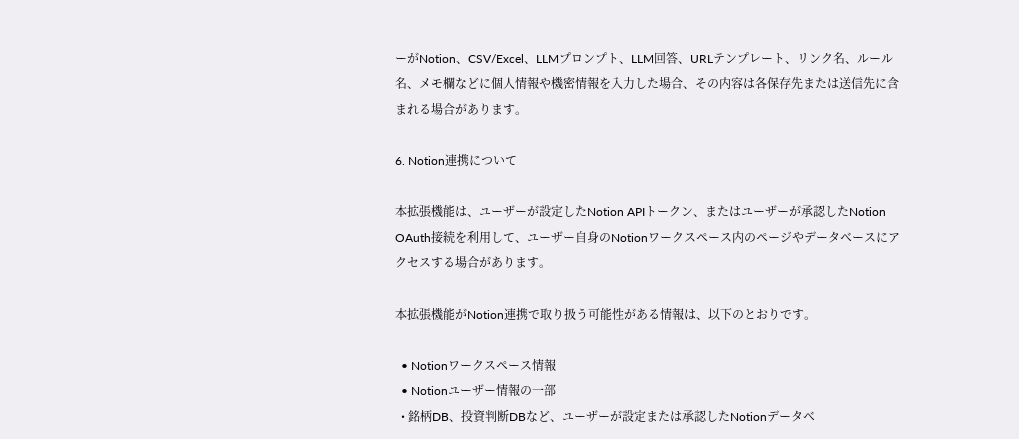ーがNotion、CSV/Excel、LLMプロンプト、LLM回答、URLテンプレート、リンク名、ルール名、メモ欄などに個人情報や機密情報を入力した場合、その内容は各保存先または送信先に含まれる場合があります。

6. Notion連携について

本拡張機能は、ユーザーが設定したNotion APIトークン、またはユーザーが承認したNotion OAuth接続を利用して、ユーザー自身のNotionワークスペース内のページやデータベースにアクセスする場合があります。

本拡張機能がNotion連携で取り扱う可能性がある情報は、以下のとおりです。

  • Notionワークスペース情報
  • Notionユーザー情報の一部
  • 銘柄DB、投資判断DBなど、ユーザーが設定または承認したNotionデータベ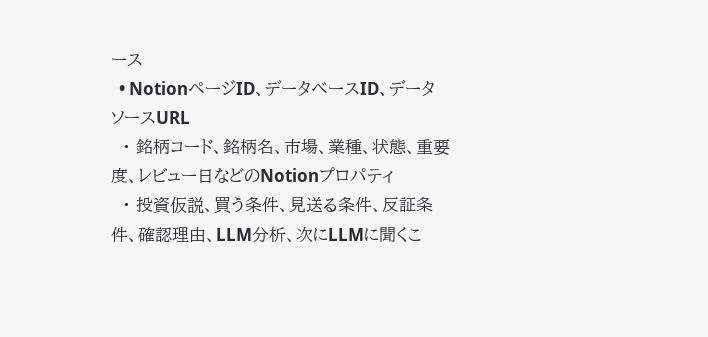ース
  • NotionページID、データベースID、データソースURL
  • 銘柄コード、銘柄名、市場、業種、状態、重要度、レビュー日などのNotionプロパティ
  • 投資仮説、買う条件、見送る条件、反証条件、確認理由、LLM分析、次にLLMに聞くこ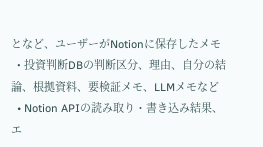となど、ユーザーがNotionに保存したメモ
  • 投資判断DBの判断区分、理由、自分の結論、根拠資料、要検証メモ、LLMメモなど
  • Notion APIの読み取り・書き込み結果、エ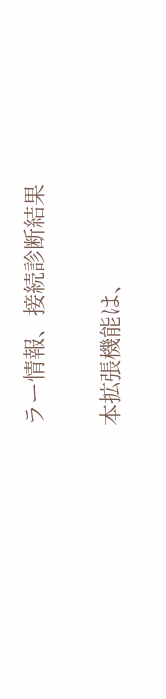ラー情報、接続診断結果

本拡張機能は、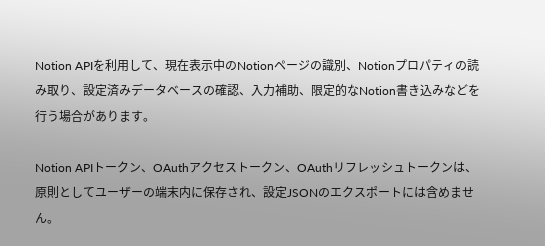Notion APIを利用して、現在表示中のNotionページの識別、Notionプロパティの読み取り、設定済みデータベースの確認、入力補助、限定的なNotion書き込みなどを行う場合があります。

Notion APIトークン、OAuthアクセストークン、OAuthリフレッシュトークンは、原則としてユーザーの端末内に保存され、設定JSONのエクスポートには含めません。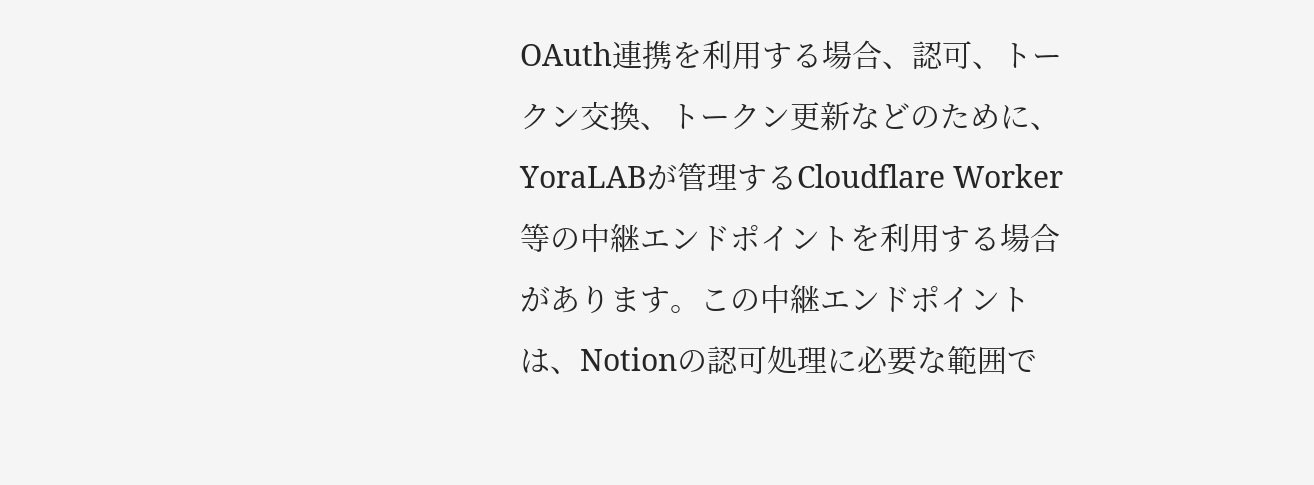OAuth連携を利用する場合、認可、トークン交換、トークン更新などのために、YoraLABが管理するCloudflare Worker等の中継エンドポイントを利用する場合があります。この中継エンドポイントは、Notionの認可処理に必要な範囲で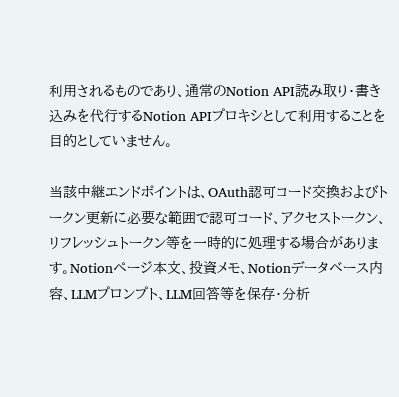利用されるものであり、通常のNotion API読み取り・書き込みを代行するNotion APIプロキシとして利用することを目的としていません。

当該中継エンドポイントは、OAuth認可コード交換およびトークン更新に必要な範囲で認可コード、アクセストークン、リフレッシュトークン等を一時的に処理する場合があります。Notionページ本文、投資メモ、Notionデータベース内容、LLMプロンプト、LLM回答等を保存・分析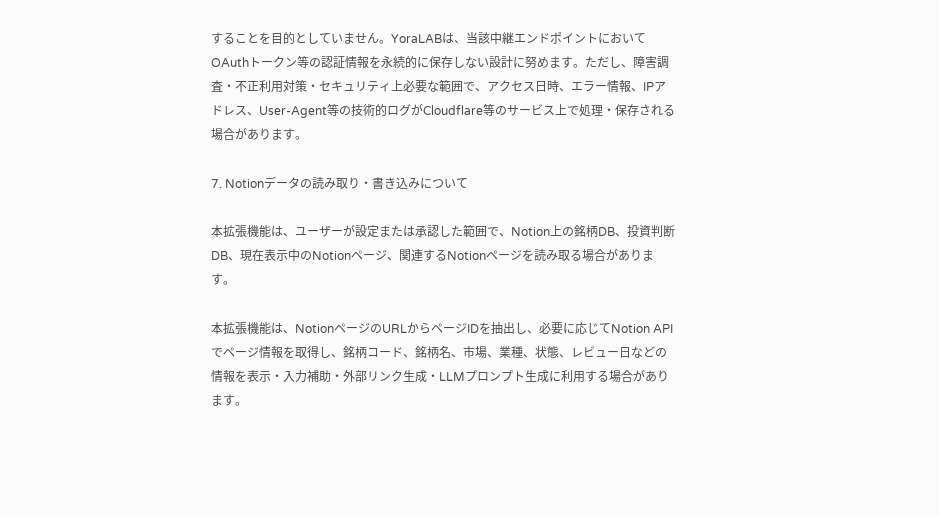することを目的としていません。YoraLABは、当該中継エンドポイントにおいてOAuthトークン等の認証情報を永続的に保存しない設計に努めます。ただし、障害調査・不正利用対策・セキュリティ上必要な範囲で、アクセス日時、エラー情報、IPアドレス、User-Agent等の技術的ログがCloudflare等のサービス上で処理・保存される場合があります。

7. Notionデータの読み取り・書き込みについて

本拡張機能は、ユーザーが設定または承認した範囲で、Notion上の銘柄DB、投資判断DB、現在表示中のNotionページ、関連するNotionページを読み取る場合があります。

本拡張機能は、NotionページのURLからページIDを抽出し、必要に応じてNotion APIでページ情報を取得し、銘柄コード、銘柄名、市場、業種、状態、レビュー日などの情報を表示・入力補助・外部リンク生成・LLMプロンプト生成に利用する場合があります。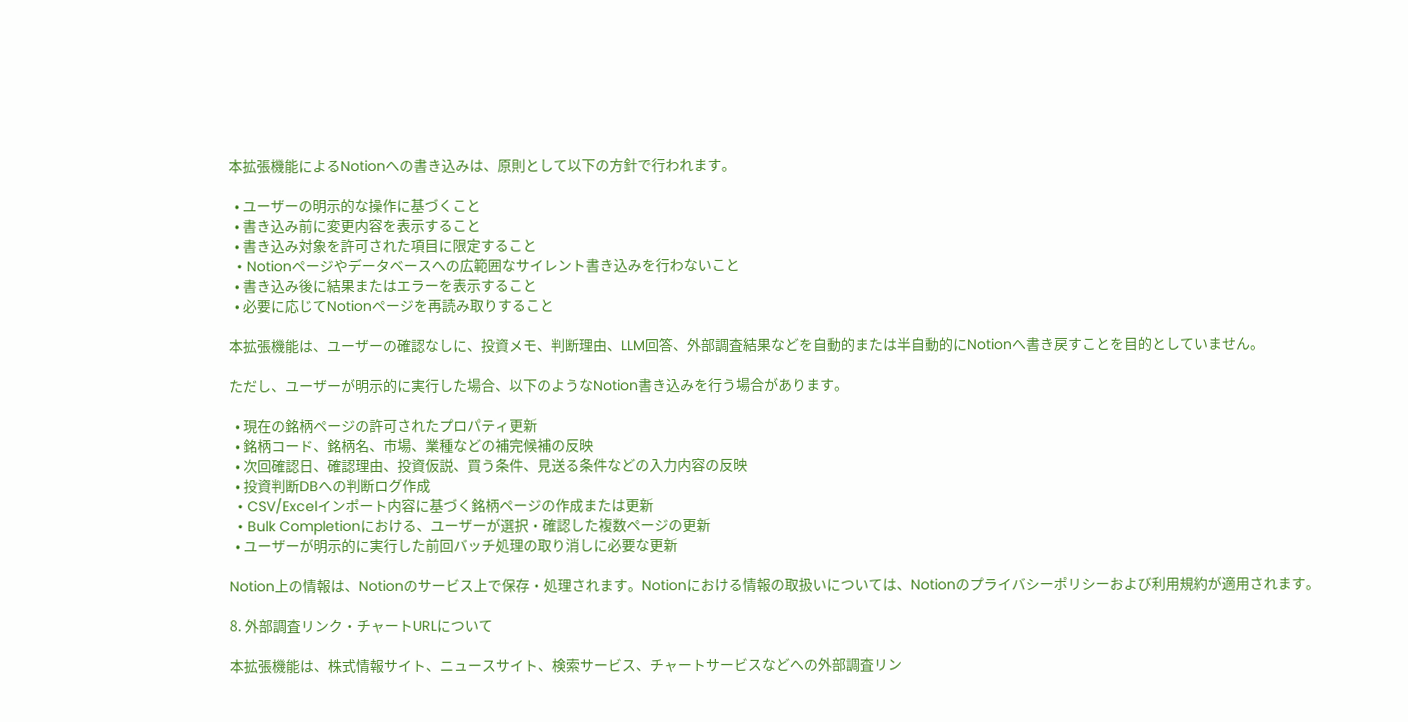本拡張機能によるNotionへの書き込みは、原則として以下の方針で行われます。

  • ユーザーの明示的な操作に基づくこと
  • 書き込み前に変更内容を表示すること
  • 書き込み対象を許可された項目に限定すること
  • Notionページやデータベースへの広範囲なサイレント書き込みを行わないこと
  • 書き込み後に結果またはエラーを表示すること
  • 必要に応じてNotionページを再読み取りすること

本拡張機能は、ユーザーの確認なしに、投資メモ、判断理由、LLM回答、外部調査結果などを自動的または半自動的にNotionへ書き戻すことを目的としていません。

ただし、ユーザーが明示的に実行した場合、以下のようなNotion書き込みを行う場合があります。

  • 現在の銘柄ページの許可されたプロパティ更新
  • 銘柄コード、銘柄名、市場、業種などの補完候補の反映
  • 次回確認日、確認理由、投資仮説、買う条件、見送る条件などの入力内容の反映
  • 投資判断DBへの判断ログ作成
  • CSV/Excelインポート内容に基づく銘柄ページの作成または更新
  • Bulk Completionにおける、ユーザーが選択・確認した複数ページの更新
  • ユーザーが明示的に実行した前回バッチ処理の取り消しに必要な更新

Notion上の情報は、Notionのサービス上で保存・処理されます。Notionにおける情報の取扱いについては、Notionのプライバシーポリシーおよび利用規約が適用されます。

8. 外部調査リンク・チャートURLについて

本拡張機能は、株式情報サイト、ニュースサイト、検索サービス、チャートサービスなどへの外部調査リン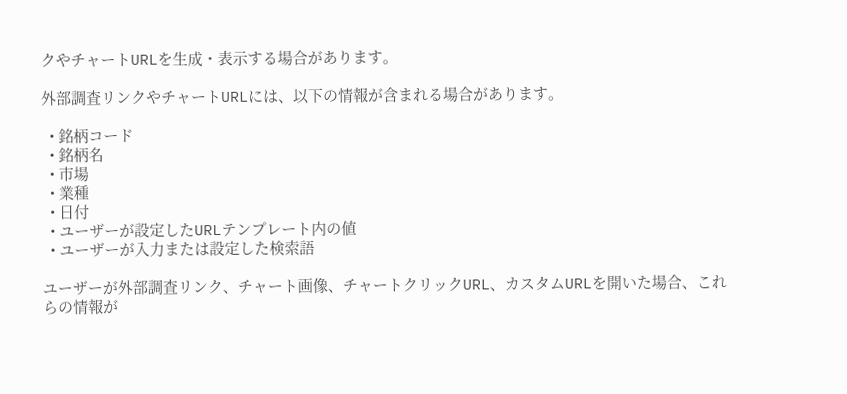クやチャートURLを生成・表示する場合があります。

外部調査リンクやチャートURLには、以下の情報が含まれる場合があります。

  • 銘柄コード
  • 銘柄名
  • 市場
  • 業種
  • 日付
  • ユーザーが設定したURLテンプレート内の値
  • ユーザーが入力または設定した検索語

ユーザーが外部調査リンク、チャート画像、チャートクリックURL、カスタムURLを開いた場合、これらの情報が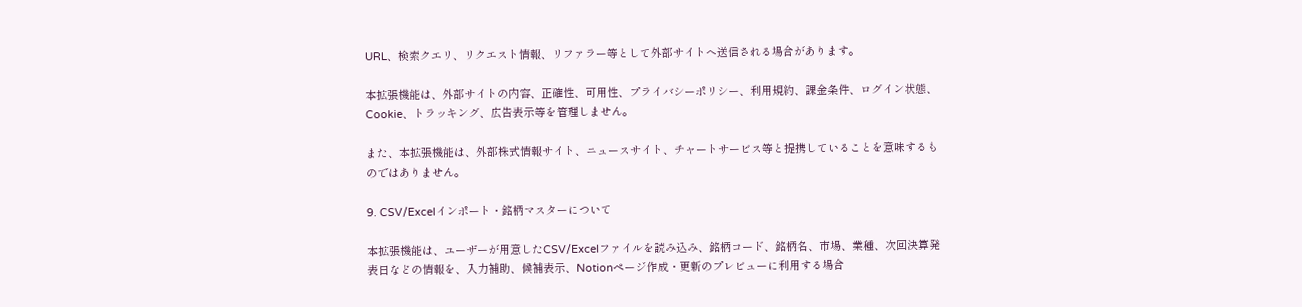URL、検索クエリ、リクエスト情報、リファラー等として外部サイトへ送信される場合があります。

本拡張機能は、外部サイトの内容、正確性、可用性、プライバシーポリシー、利用規約、課金条件、ログイン状態、Cookie、トラッキング、広告表示等を管理しません。

また、本拡張機能は、外部株式情報サイト、ニュースサイト、チャートサービス等と提携していることを意味するものではありません。

9. CSV/Excelインポート・銘柄マスターについて

本拡張機能は、ユーザーが用意したCSV/Excelファイルを読み込み、銘柄コード、銘柄名、市場、業種、次回決算発表日などの情報を、入力補助、候補表示、Notionページ作成・更新のプレビューに利用する場合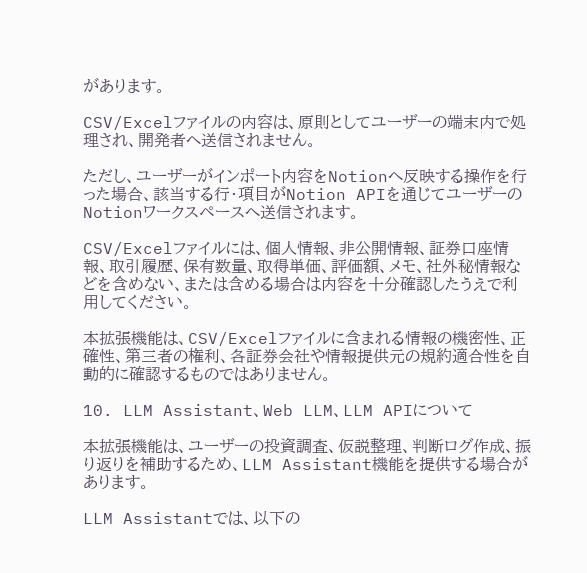があります。

CSV/Excelファイルの内容は、原則としてユーザーの端末内で処理され、開発者へ送信されません。

ただし、ユーザーがインポート内容をNotionへ反映する操作を行った場合、該当する行・項目がNotion APIを通じてユーザーのNotionワークスペースへ送信されます。

CSV/Excelファイルには、個人情報、非公開情報、証券口座情報、取引履歴、保有数量、取得単価、評価額、メモ、社外秘情報などを含めない、または含める場合は内容を十分確認したうえで利用してください。

本拡張機能は、CSV/Excelファイルに含まれる情報の機密性、正確性、第三者の権利、各証券会社や情報提供元の規約適合性を自動的に確認するものではありません。

10. LLM Assistant、Web LLM、LLM APIについて

本拡張機能は、ユーザーの投資調査、仮説整理、判断ログ作成、振り返りを補助するため、LLM Assistant機能を提供する場合があります。

LLM Assistantでは、以下の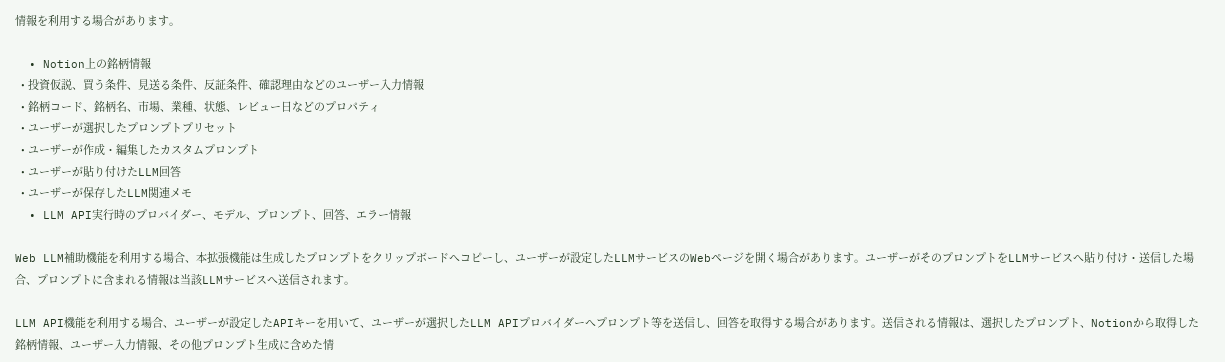情報を利用する場合があります。

  • Notion上の銘柄情報
  • 投資仮説、買う条件、見送る条件、反証条件、確認理由などのユーザー入力情報
  • 銘柄コード、銘柄名、市場、業種、状態、レビュー日などのプロパティ
  • ユーザーが選択したプロンプトプリセット
  • ユーザーが作成・編集したカスタムプロンプト
  • ユーザーが貼り付けたLLM回答
  • ユーザーが保存したLLM関連メモ
  • LLM API実行時のプロバイダー、モデル、プロンプト、回答、エラー情報

Web LLM補助機能を利用する場合、本拡張機能は生成したプロンプトをクリップボードへコピーし、ユーザーが設定したLLMサービスのWebページを開く場合があります。ユーザーがそのプロンプトをLLMサービスへ貼り付け・送信した場合、プロンプトに含まれる情報は当該LLMサービスへ送信されます。

LLM API機能を利用する場合、ユーザーが設定したAPIキーを用いて、ユーザーが選択したLLM APIプロバイダーへプロンプト等を送信し、回答を取得する場合があります。送信される情報は、選択したプロンプト、Notionから取得した銘柄情報、ユーザー入力情報、その他プロンプト生成に含めた情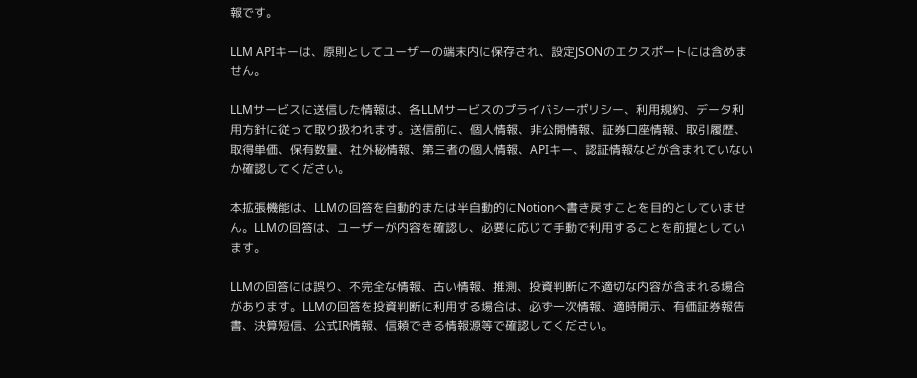報です。

LLM APIキーは、原則としてユーザーの端末内に保存され、設定JSONのエクスポートには含めません。

LLMサービスに送信した情報は、各LLMサービスのプライバシーポリシー、利用規約、データ利用方針に従って取り扱われます。送信前に、個人情報、非公開情報、証券口座情報、取引履歴、取得単価、保有数量、社外秘情報、第三者の個人情報、APIキー、認証情報などが含まれていないか確認してください。

本拡張機能は、LLMの回答を自動的または半自動的にNotionへ書き戻すことを目的としていません。LLMの回答は、ユーザーが内容を確認し、必要に応じて手動で利用することを前提としています。

LLMの回答には誤り、不完全な情報、古い情報、推測、投資判断に不適切な内容が含まれる場合があります。LLMの回答を投資判断に利用する場合は、必ず一次情報、適時開示、有価証券報告書、決算短信、公式IR情報、信頼できる情報源等で確認してください。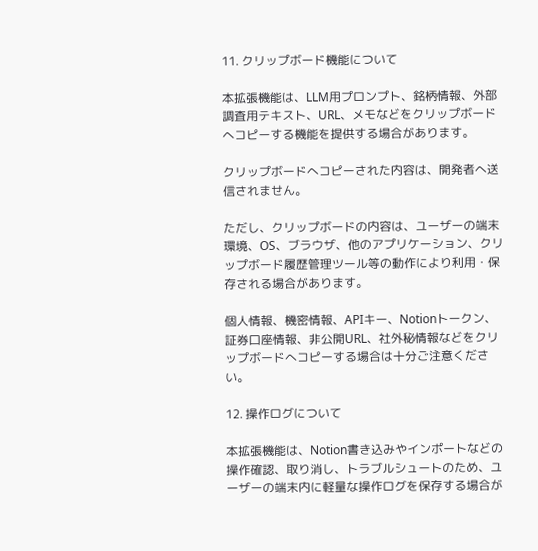11. クリップボード機能について

本拡張機能は、LLM用プロンプト、銘柄情報、外部調査用テキスト、URL、メモなどをクリップボードへコピーする機能を提供する場合があります。

クリップボードへコピーされた内容は、開発者へ送信されません。

ただし、クリップボードの内容は、ユーザーの端末環境、OS、ブラウザ、他のアプリケーション、クリップボード履歴管理ツール等の動作により利用・保存される場合があります。

個人情報、機密情報、APIキー、Notionトークン、証券口座情報、非公開URL、社外秘情報などをクリップボードへコピーする場合は十分ご注意ください。

12. 操作ログについて

本拡張機能は、Notion書き込みやインポートなどの操作確認、取り消し、トラブルシュートのため、ユーザーの端末内に軽量な操作ログを保存する場合が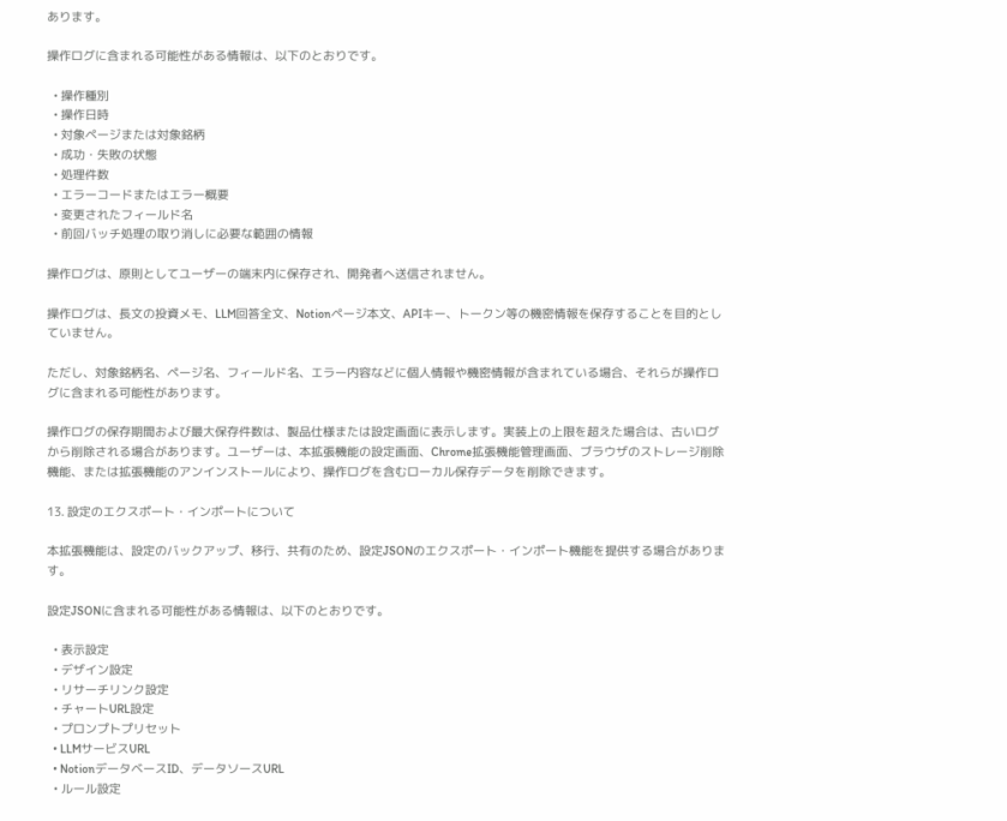あります。

操作ログに含まれる可能性がある情報は、以下のとおりです。

  • 操作種別
  • 操作日時
  • 対象ページまたは対象銘柄
  • 成功・失敗の状態
  • 処理件数
  • エラーコードまたはエラー概要
  • 変更されたフィールド名
  • 前回バッチ処理の取り消しに必要な範囲の情報

操作ログは、原則としてユーザーの端末内に保存され、開発者へ送信されません。

操作ログは、長文の投資メモ、LLM回答全文、Notionページ本文、APIキー、トークン等の機密情報を保存することを目的としていません。

ただし、対象銘柄名、ページ名、フィールド名、エラー内容などに個人情報や機密情報が含まれている場合、それらが操作ログに含まれる可能性があります。

操作ログの保存期間および最大保存件数は、製品仕様または設定画面に表示します。実装上の上限を超えた場合は、古いログから削除される場合があります。ユーザーは、本拡張機能の設定画面、Chrome拡張機能管理画面、ブラウザのストレージ削除機能、または拡張機能のアンインストールにより、操作ログを含むローカル保存データを削除できます。

13. 設定のエクスポート・インポートについて

本拡張機能は、設定のバックアップ、移行、共有のため、設定JSONのエクスポート・インポート機能を提供する場合があります。

設定JSONに含まれる可能性がある情報は、以下のとおりです。

  • 表示設定
  • デザイン設定
  • リサーチリンク設定
  • チャートURL設定
  • プロンプトプリセット
  • LLMサービスURL
  • NotionデータベースID、データソースURL
  • ルール設定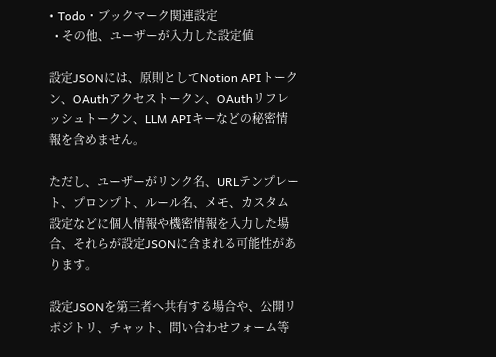• Todo・ブックマーク関連設定
  • その他、ユーザーが入力した設定値

設定JSONには、原則としてNotion APIトークン、OAuthアクセストークン、OAuthリフレッシュトークン、LLM APIキーなどの秘密情報を含めません。

ただし、ユーザーがリンク名、URLテンプレート、プロンプト、ルール名、メモ、カスタム設定などに個人情報や機密情報を入力した場合、それらが設定JSONに含まれる可能性があります。

設定JSONを第三者へ共有する場合や、公開リポジトリ、チャット、問い合わせフォーム等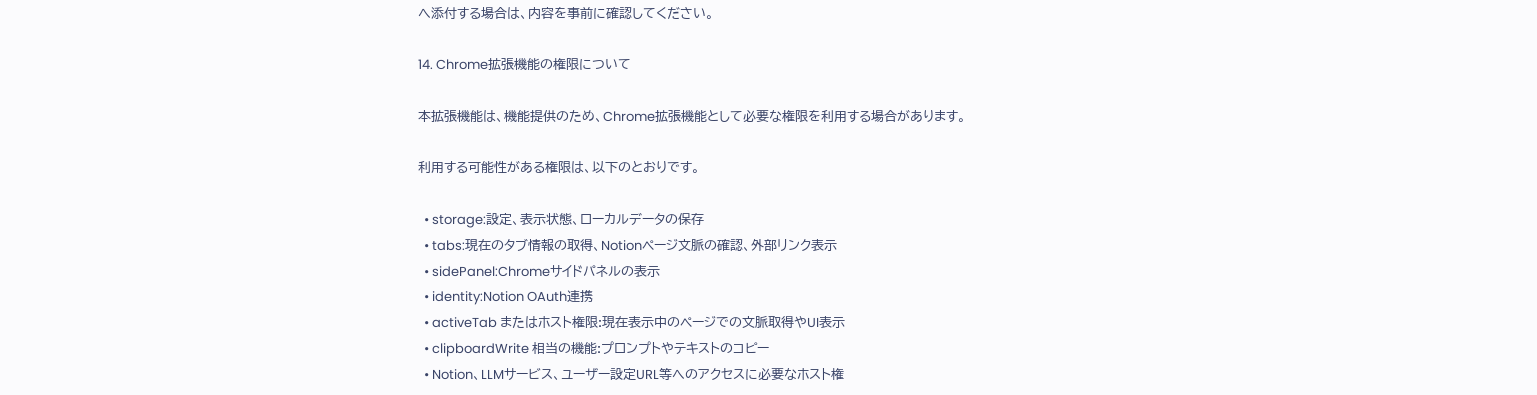へ添付する場合は、内容を事前に確認してください。

14. Chrome拡張機能の権限について

本拡張機能は、機能提供のため、Chrome拡張機能として必要な権限を利用する場合があります。

利用する可能性がある権限は、以下のとおりです。

  • storage:設定、表示状態、ローカルデータの保存
  • tabs:現在のタブ情報の取得、Notionページ文脈の確認、外部リンク表示
  • sidePanel:Chromeサイドパネルの表示
  • identity:Notion OAuth連携
  • activeTab またはホスト権限:現在表示中のページでの文脈取得やUI表示
  • clipboardWrite 相当の機能:プロンプトやテキストのコピー
  • Notion、LLMサービス、ユーザー設定URL等へのアクセスに必要なホスト権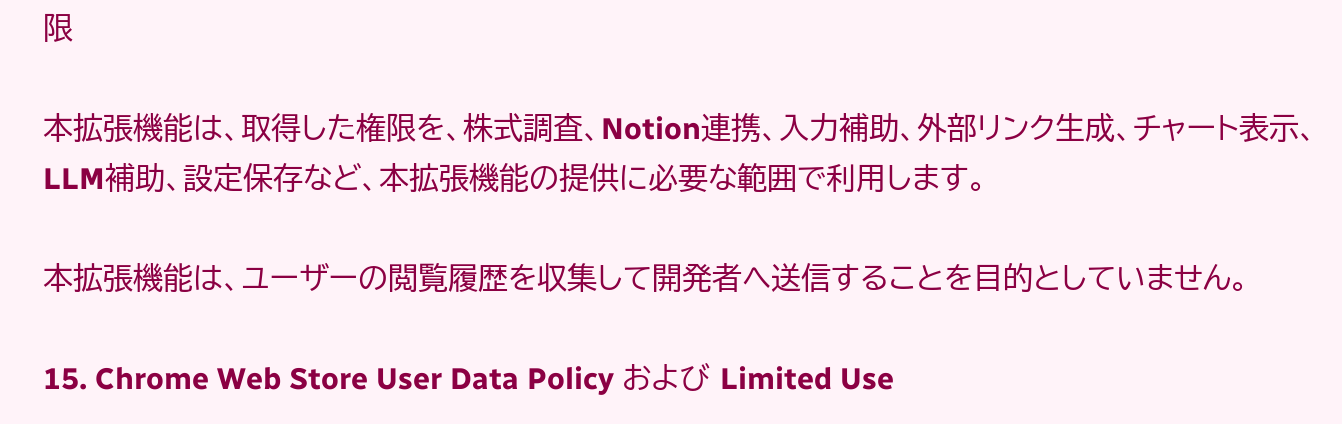限

本拡張機能は、取得した権限を、株式調査、Notion連携、入力補助、外部リンク生成、チャート表示、LLM補助、設定保存など、本拡張機能の提供に必要な範囲で利用します。

本拡張機能は、ユーザーの閲覧履歴を収集して開発者へ送信することを目的としていません。

15. Chrome Web Store User Data Policy および Limited Use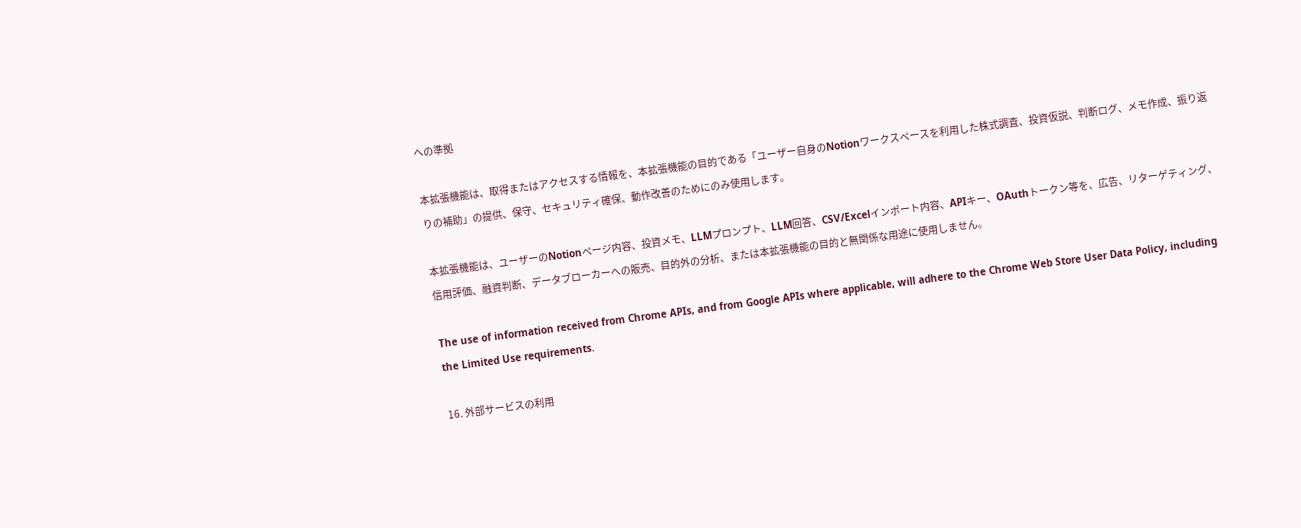への準拠

本拡張機能は、取得またはアクセスする情報を、本拡張機能の目的である「ユーザー自身のNotionワークスペースを利用した株式調査、投資仮説、判断ログ、メモ作成、振り返りの補助」の提供、保守、セキュリティ確保、動作改善のためにのみ使用します。

本拡張機能は、ユーザーのNotionページ内容、投資メモ、LLMプロンプト、LLM回答、CSV/Excelインポート内容、APIキー、OAuthトークン等を、広告、リターゲティング、信用評価、融資判断、データブローカーへの販売、目的外の分析、または本拡張機能の目的と無関係な用途に使用しません。

The use of information received from Chrome APIs, and from Google APIs where applicable, will adhere to the Chrome Web Store User Data Policy, including the Limited Use requirements.

16. 外部サービスの利用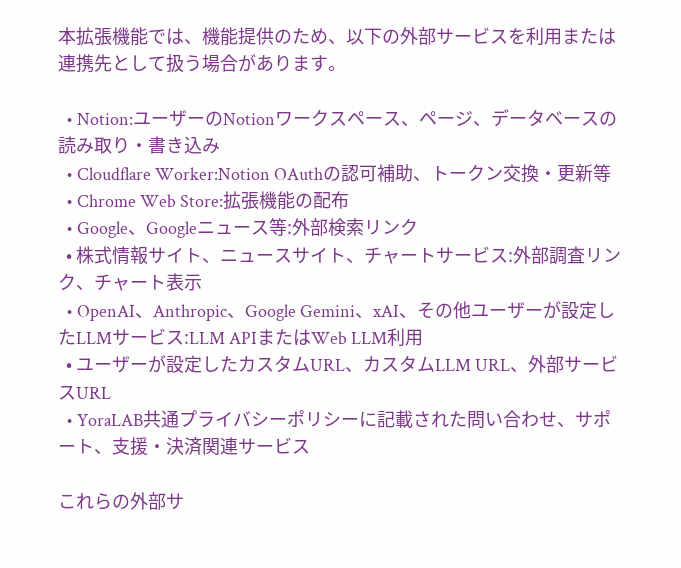本拡張機能では、機能提供のため、以下の外部サービスを利用または連携先として扱う場合があります。

  • Notion:ユーザーのNotionワークスペース、ページ、データベースの読み取り・書き込み
  • Cloudflare Worker:Notion OAuthの認可補助、トークン交換・更新等
  • Chrome Web Store:拡張機能の配布
  • Google、Googleニュース等:外部検索リンク
  • 株式情報サイト、ニュースサイト、チャートサービス:外部調査リンク、チャート表示
  • OpenAI、Anthropic、Google Gemini、xAI、その他ユーザーが設定したLLMサービス:LLM APIまたはWeb LLM利用
  • ユーザーが設定したカスタムURL、カスタムLLM URL、外部サービスURL
  • YoraLAB共通プライバシーポリシーに記載された問い合わせ、サポート、支援・決済関連サービス

これらの外部サ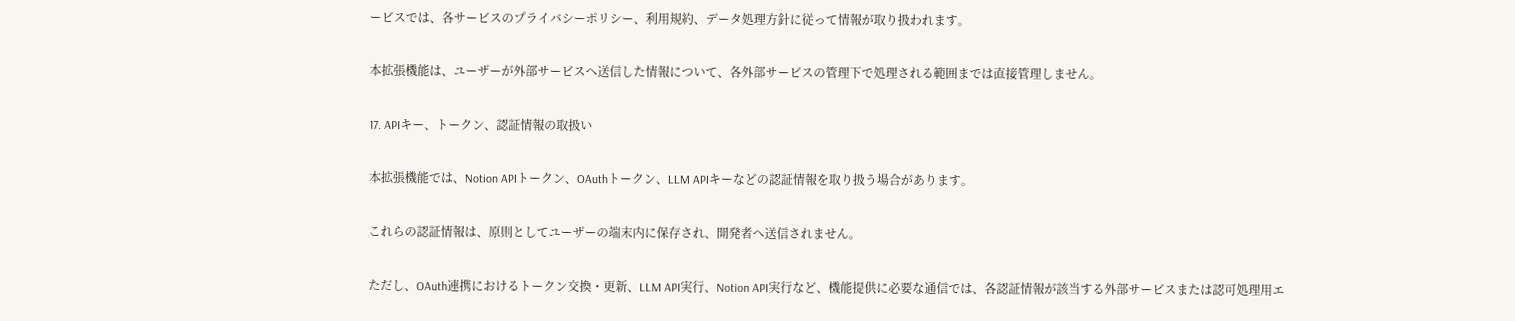ービスでは、各サービスのプライバシーポリシー、利用規約、データ処理方針に従って情報が取り扱われます。

本拡張機能は、ユーザーが外部サービスへ送信した情報について、各外部サービスの管理下で処理される範囲までは直接管理しません。

17. APIキー、トークン、認証情報の取扱い

本拡張機能では、Notion APIトークン、OAuthトークン、LLM APIキーなどの認証情報を取り扱う場合があります。

これらの認証情報は、原則としてユーザーの端末内に保存され、開発者へ送信されません。

ただし、OAuth連携におけるトークン交換・更新、LLM API実行、Notion API実行など、機能提供に必要な通信では、各認証情報が該当する外部サービスまたは認可処理用エ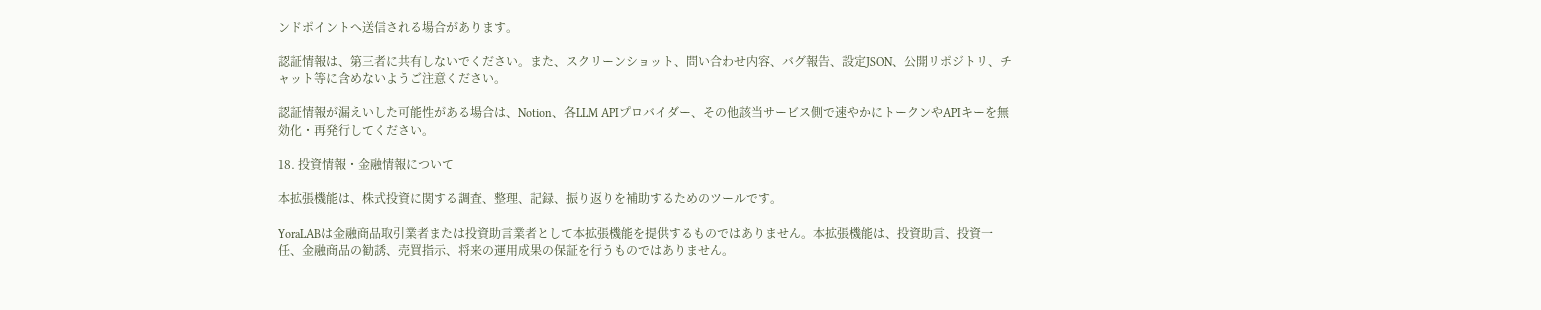ンドポイントへ送信される場合があります。

認証情報は、第三者に共有しないでください。また、スクリーンショット、問い合わせ内容、バグ報告、設定JSON、公開リポジトリ、チャット等に含めないようご注意ください。

認証情報が漏えいした可能性がある場合は、Notion、各LLM APIプロバイダー、その他該当サービス側で速やかにトークンやAPIキーを無効化・再発行してください。

18. 投資情報・金融情報について

本拡張機能は、株式投資に関する調査、整理、記録、振り返りを補助するためのツールです。

YoraLABは金融商品取引業者または投資助言業者として本拡張機能を提供するものではありません。本拡張機能は、投資助言、投資一任、金融商品の勧誘、売買指示、将来の運用成果の保証を行うものではありません。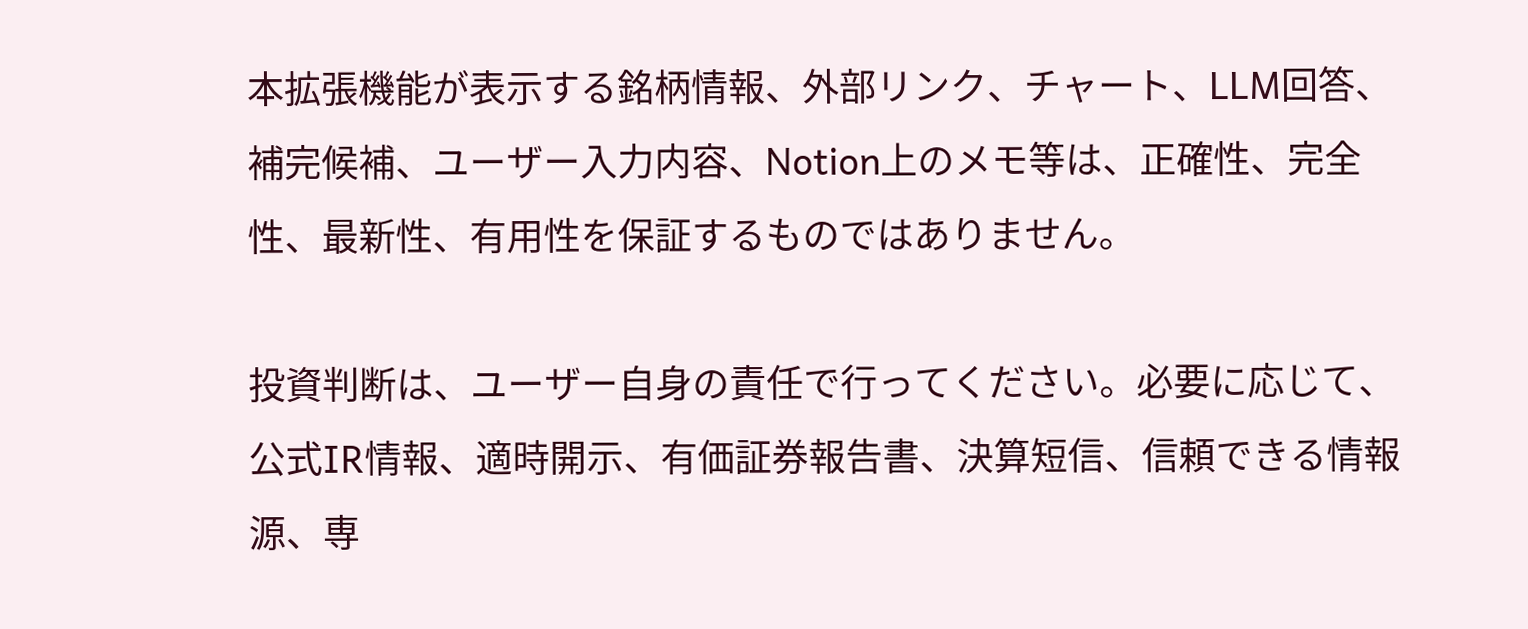本拡張機能が表示する銘柄情報、外部リンク、チャート、LLM回答、補完候補、ユーザー入力内容、Notion上のメモ等は、正確性、完全性、最新性、有用性を保証するものではありません。

投資判断は、ユーザー自身の責任で行ってください。必要に応じて、公式IR情報、適時開示、有価証券報告書、決算短信、信頼できる情報源、専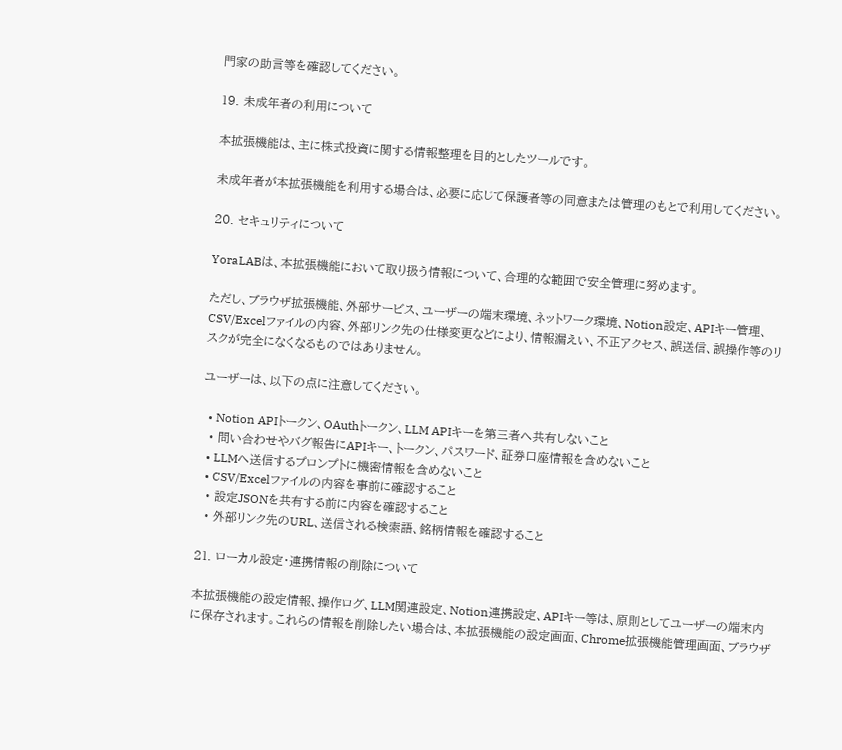門家の助言等を確認してください。

19. 未成年者の利用について

本拡張機能は、主に株式投資に関する情報整理を目的としたツールです。

未成年者が本拡張機能を利用する場合は、必要に応じて保護者等の同意または管理のもとで利用してください。

20. セキュリティについて

YoraLABは、本拡張機能において取り扱う情報について、合理的な範囲で安全管理に努めます。

ただし、ブラウザ拡張機能、外部サービス、ユーザーの端末環境、ネットワーク環境、Notion設定、APIキー管理、CSV/Excelファイルの内容、外部リンク先の仕様変更などにより、情報漏えい、不正アクセス、誤送信、誤操作等のリスクが完全になくなるものではありません。

ユーザーは、以下の点に注意してください。

  • Notion APIトークン、OAuthトークン、LLM APIキーを第三者へ共有しないこと
  • 問い合わせやバグ報告にAPIキー、トークン、パスワード、証券口座情報を含めないこと
  • LLMへ送信するプロンプトに機密情報を含めないこと
  • CSV/Excelファイルの内容を事前に確認すること
  • 設定JSONを共有する前に内容を確認すること
  • 外部リンク先のURL、送信される検索語、銘柄情報を確認すること

21. ローカル設定・連携情報の削除について

本拡張機能の設定情報、操作ログ、LLM関連設定、Notion連携設定、APIキー等は、原則としてユーザーの端末内に保存されます。これらの情報を削除したい場合は、本拡張機能の設定画面、Chrome拡張機能管理画面、ブラウザ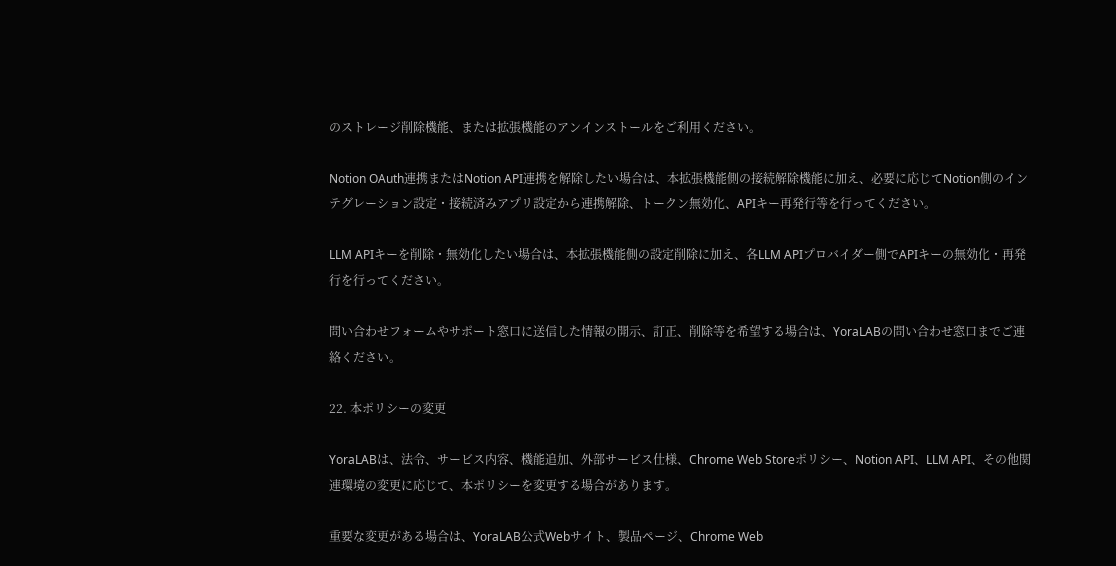のストレージ削除機能、または拡張機能のアンインストールをご利用ください。

Notion OAuth連携またはNotion API連携を解除したい場合は、本拡張機能側の接続解除機能に加え、必要に応じてNotion側のインテグレーション設定・接続済みアプリ設定から連携解除、トークン無効化、APIキー再発行等を行ってください。

LLM APIキーを削除・無効化したい場合は、本拡張機能側の設定削除に加え、各LLM APIプロバイダー側でAPIキーの無効化・再発行を行ってください。

問い合わせフォームやサポート窓口に送信した情報の開示、訂正、削除等を希望する場合は、YoraLABの問い合わせ窓口までご連絡ください。

22. 本ポリシーの変更

YoraLABは、法令、サービス内容、機能追加、外部サービス仕様、Chrome Web Storeポリシー、Notion API、LLM API、その他関連環境の変更に応じて、本ポリシーを変更する場合があります。

重要な変更がある場合は、YoraLAB公式Webサイト、製品ページ、Chrome Web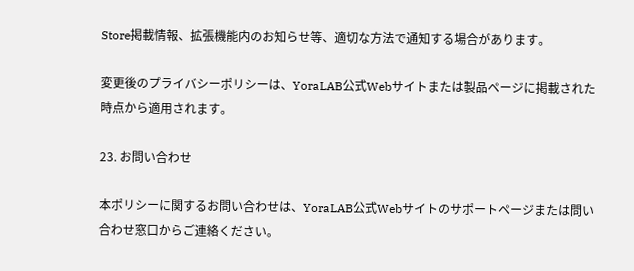Store掲載情報、拡張機能内のお知らせ等、適切な方法で通知する場合があります。

変更後のプライバシーポリシーは、YoraLAB公式Webサイトまたは製品ページに掲載された時点から適用されます。

23. お問い合わせ

本ポリシーに関するお問い合わせは、YoraLAB公式Webサイトのサポートページまたは問い合わせ窓口からご連絡ください。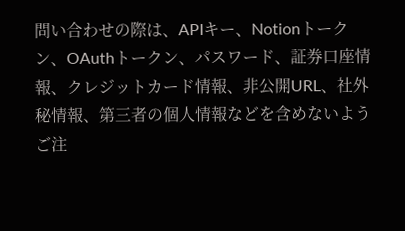問い合わせの際は、APIキー、Notionトークン、OAuthトークン、パスワード、証券口座情報、クレジットカード情報、非公開URL、社外秘情報、第三者の個人情報などを含めないようご注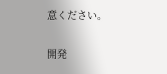意ください。

開発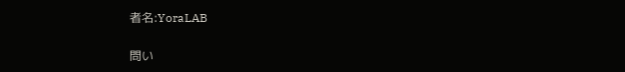者名:YoraLAB

問い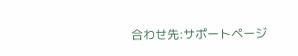合わせ先:サポートページ